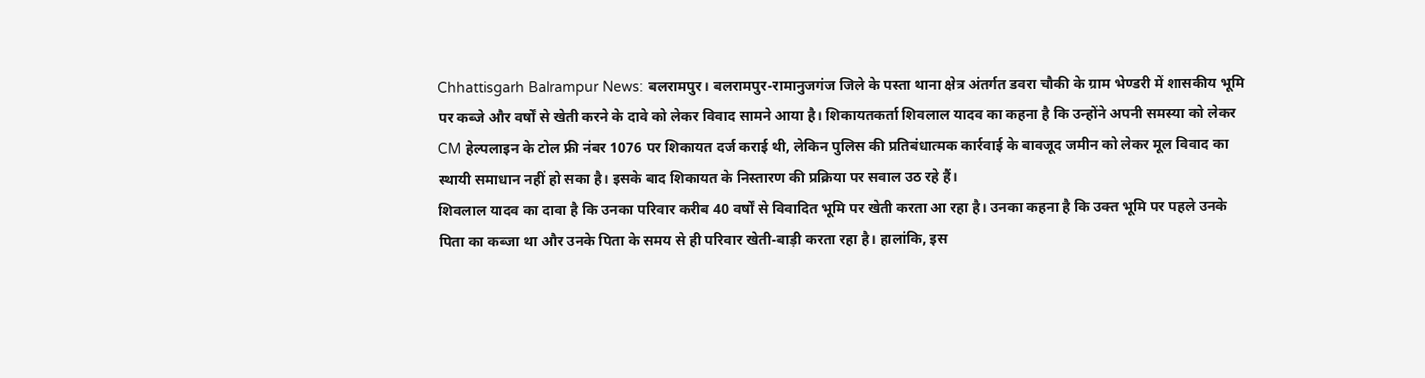Chhattisgarh Balrampur News: बलरामपुर। बलरामपुर-रामानुजगंज जिले के पस्ता थाना क्षेत्र अंतर्गत डवरा चौकी के ग्राम भेण्डरी में शासकीय भूमि पर कब्जे और वर्षों से खेती करने के दावे को लेकर विवाद सामने आया है। शिकायतकर्ता शिवलाल यादव का कहना है कि उन्होंने अपनी समस्या को लेकर CM हेल्पलाइन के टोल फ्री नंबर 1076 पर शिकायत दर्ज कराई थी, लेकिन पुलिस की प्रतिबंधात्मक कार्रवाई के बावजूद जमीन को लेकर मूल विवाद का स्थायी समाधान नहीं हो सका है। इसके बाद शिकायत के निस्तारण की प्रक्रिया पर सवाल उठ रहे हैं।
शिवलाल यादव का दावा है कि उनका परिवार करीब 40 वर्षों से विवादित भूमि पर खेती करता आ रहा है। उनका कहना है कि उक्त भूमि पर पहले उनके पिता का कब्जा था और उनके पिता के समय से ही परिवार खेती-बाड़ी करता रहा है। हालांकि, इस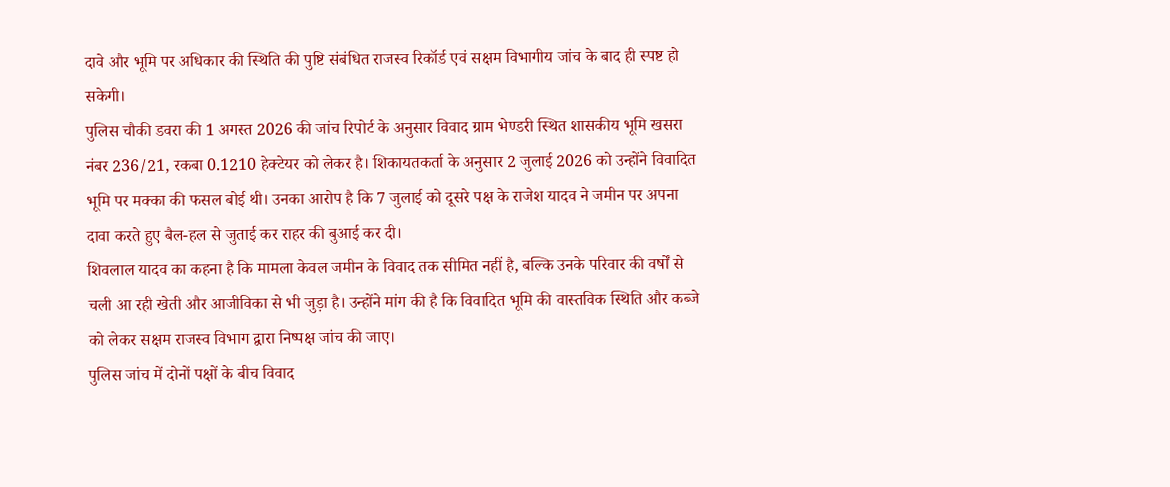दावे और भूमि पर अधिकार की स्थिति की पुष्टि संबंधित राजस्व रिकॉर्ड एवं सक्षम विभागीय जांच के बाद ही स्पष्ट हो सकेगी।
पुलिस चौकी डवरा की 1 अगस्त 2026 की जांच रिपोर्ट के अनुसार विवाद ग्राम भेण्डरी स्थित शासकीय भूमि खसरा नंबर 236/21, रकबा 0.1210 हेक्टेयर को लेकर है। शिकायतकर्ता के अनुसार 2 जुलाई 2026 को उन्होंने विवादित भूमि पर मक्का की फसल बोई थी। उनका आरोप है कि 7 जुलाई को दूसरे पक्ष के राजेश यादव ने जमीन पर अपना दावा करते हुए बैल-हल से जुताई कर राहर की बुआई कर दी।
शिवलाल यादव का कहना है कि मामला केवल जमीन के विवाद तक सीमित नहीं है, बल्कि उनके परिवार की वर्षों से चली आ रही खेती और आजीविका से भी जुड़ा है। उन्होंने मांग की है कि विवादित भूमि की वास्तविक स्थिति और कब्जे को लेकर सक्षम राजस्व विभाग द्वारा निष्पक्ष जांच की जाए।
पुलिस जांच में दोनों पक्षों के बीच विवाद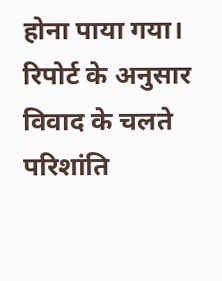होना पाया गया। रिपोर्ट के अनुसार विवाद के चलते परिशांति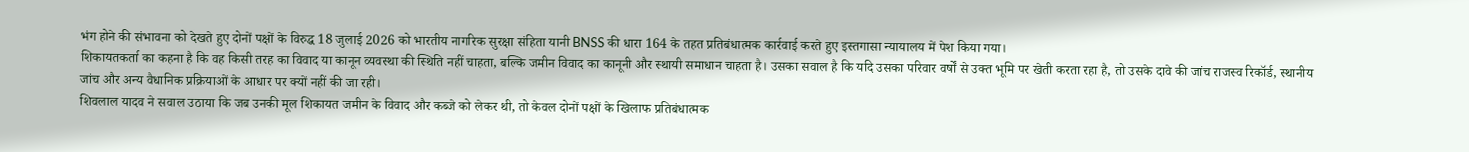भंग होने की संभावना को देखते हुए दोनों पक्षों के विरुद्ध 18 जुलाई 2026 को भारतीय नागरिक सुरक्षा संहिता यानी BNSS की धारा 164 के तहत प्रतिबंधात्मक कार्रवाई करते हुए इस्तगासा न्यायालय में पेश किया गया।
शिकायतकर्ता का कहना है कि वह किसी तरह का विवाद या कानून व्यवस्था की स्थिति नहीं चाहता, बल्कि जमीन विवाद का कानूनी और स्थायी समाधान चाहता है। उसका सवाल है कि यदि उसका परिवार वर्षों से उक्त भूमि पर खेती करता रहा है, तो उसके दावे की जांच राजस्व रिकॉर्ड, स्थानीय जांच और अन्य वैधानिक प्रक्रियाओं के आधार पर क्यों नहीं की जा रही।
शिवलाल यादव ने सवाल उठाया कि जब उनकी मूल शिकायत जमीन के विवाद और कब्जे को लेकर थी, तो केवल दोनों पक्षों के खिलाफ प्रतिबंधात्मक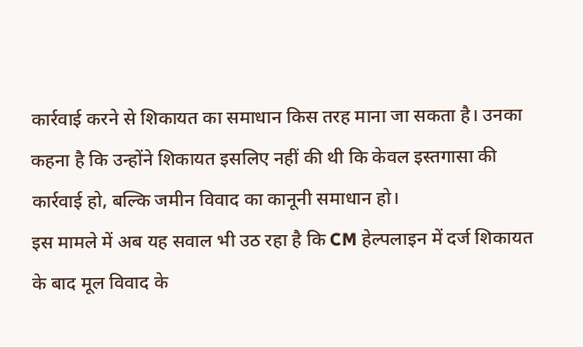कार्रवाई करने से शिकायत का समाधान किस तरह माना जा सकता है। उनका कहना है कि उन्होंने शिकायत इसलिए नहीं की थी कि केवल इस्तगासा की कार्रवाई हो, बल्कि जमीन विवाद का कानूनी समाधान हो।
इस मामले में अब यह सवाल भी उठ रहा है कि CM हेल्पलाइन में दर्ज शिकायत के बाद मूल विवाद के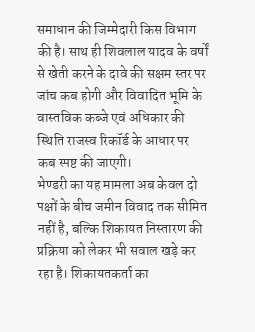समाधान की जिम्मेदारी किस विभाग की है। साथ ही शिवलाल यादव के वर्षों से खेती करने के दावे की सक्षम स्तर पर जांच कब होगी और विवादित भूमि के वास्तविक कब्जे एवं अधिकार की स्थिति राजस्व रिकॉर्ड के आधार पर कब स्पष्ट की जाएगी।
भेण्डरी का यह मामला अब केवल दो पक्षों के बीच जमीन विवाद तक सीमित नहीं है, बल्कि शिकायत निस्तारण की प्रक्रिया को लेकर भी सवाल खड़े कर रहा है। शिकायतकर्ता का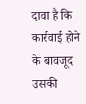दावा है कि कार्रवाई होने के बावजूद उसकी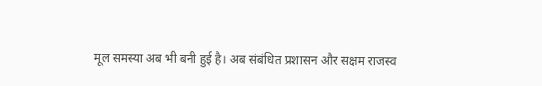मूल समस्या अब भी बनी हुई है। अब संबंधित प्रशासन और सक्षम राजस्व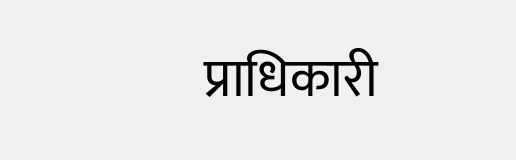प्राधिकारी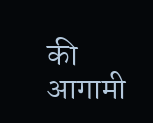की आगामी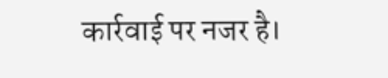कार्रवाई पर नजर है।